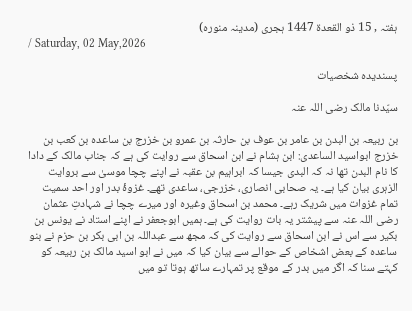ہفتہ , 15 ذو القعدة 1447 ہجری (مدینہ منورہ)
/ Saturday, 02 May,2026

پسنديدہ شخصيات

سیّدنا مالک رضی اللہ عنہ

بن ربیعہ بن البدن بن عامر بن عوف بن حارثہ بن عمرو بن خزرج بن ساعدہ بن کعب بن خزرج ابواسید الساعدی: ابن ہشام نے ابن اسحاق سے روایت کی ہے کہ جناب مالک کے دادا کا نام البدن تھا نہ کہ البدی جیسا کہ ابراہیم بن عقبہ نے اپنے چچا موسیٰ سے بروایت الزہری بیان کیا ہے۔ یہ صحابی انصاری، خزرجی، ساعدی تھے۔ غزوۂ بدر اور احد سمیت تمام غزوات میں شریک رہے۔ محمد بن اسحاق وغیرہ اور میرے چچا نے شہادتِ عثمان رضی اللہ عنہ سے پیشتر یہ بات روایت کی ہے۔ ہمیں ابوجعفر نے اپنے استاد نے یونس بن بکیر سے اس نے ابن اسحاق سے روایت کی کہ مجھ سے عبداللہ بن ابی بکر بن حزم نے بنو ساعدہ کے بعض اشخاص کے حوالے سے بیان کیا کہ میں نے ابو اسید مالک بن ربیعہ کو کہتے سنا کہ اگر میں بدر کے موقع پر تمہارے ساتھ ہوتا تو میں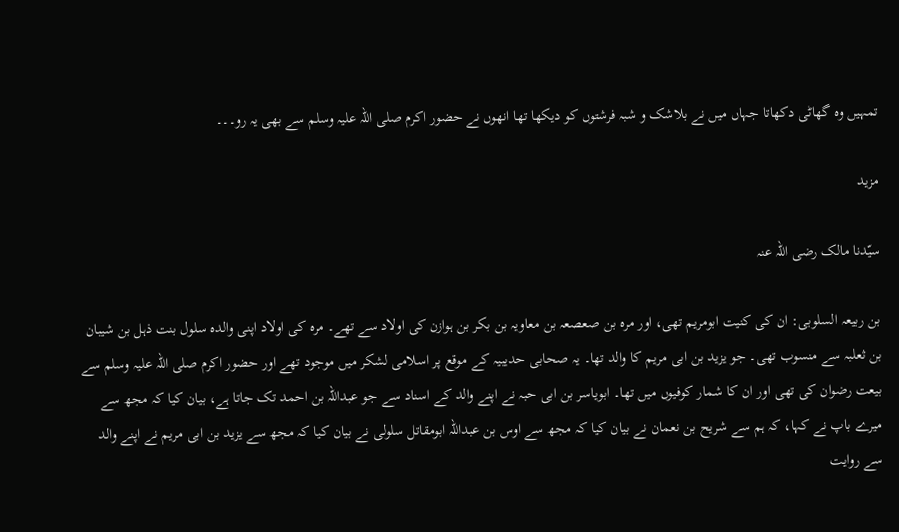تمہیں وہ گھاٹی دکھاتا جہاں میں نے بلاشک و شبہ فرشتوں کو دیکھا تھا انھوں نے حضور اکرم صلی اللہ علیہ وسلم سے بھی یہ رو۔۔۔

مزید

سیّدنا مالک رضی اللہ عنہ

بن ربیعہ السلوبی: ان کی کنیت ابومریم تھی، اور مرہ بن صعصعہ بن معاویہ بن بکر بن ہوازن کی اولاد سے تھے۔ مرہ کی اولاد اپنی والدہ سلول بنت ذہل بن شیبان بن ثعلبہ سے منسوب تھی۔ جو یزید بن ابی مریم کا والد تھا۔ یہ صحابی حدیبیہ کے موقع پر اسلامی لشکر میں موجود تھے اور حضور اکرم صلی اللہ علیہ وسلم سے بیعت رضوان کی تھی اور ان کا شمار کوفیوں میں تھا۔ ابویاسر بن ابی حبہ نے اپنے والد کے اسناد سے جو عبداللہ بن احمد تک جاتا ہے، بیان کیا کہ مجھ سے میرے باپ نے کہا، کہ ہم سے شریح بن نعمان نے بیان کیا کہ مجھ سے اوس بن عبداللہ ابومقاتل سلولی نے بیان کیا کہ مجھ سے یزید بن ابی مریم نے اپنے والد سے روایت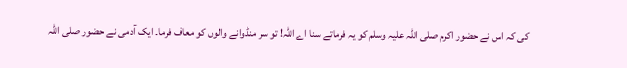کی کہ اس نے حضور اکرم صلی اللہ علیہ وسلم کو یہ فرماتے سنا اے اللہ! تو سر منڈوانے والوں کو معاف فرما۔ ایک آدمی نے حضور صلی اللہ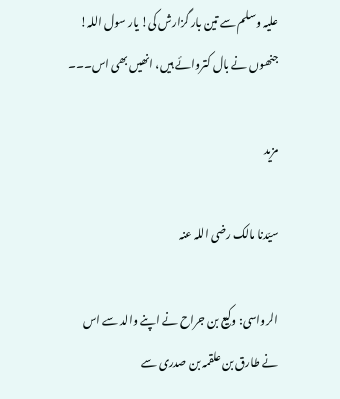علیہ وسلم سے تین بار گزارش کی! یار سول اللہ! جنھوں نے بال کتروائے ہیں، انھیں بھی اس۔۔۔

مزید

سیّدنا مالک رضی اللہ عنہ

الرواسی: وکیع بن جراح نے اپنے والد سے اس نے طارق بن علقمہ بن صدری سے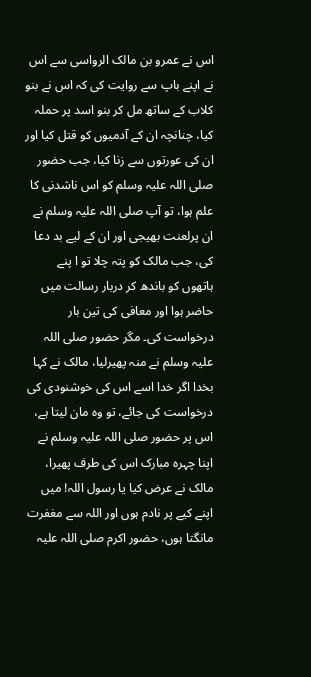اس نے عمرو بن مالک الرواسی سے اس نے اپنے باپ سے روایت کی کہ اس نے بنو کلاب کے ساتھ مل کر بنو اسد پر حملہ کیا، چنانچہ ان کے آدمیوں کو قتل کیا اور ان کی عورتوں سے زنا کیا، جب حضور صلی اللہ علیہ وسلم کو اس ناشدنی کا علم ہوا، تو آپ صلی اللہ علیہ وسلم نے ان پرلعنت بھیجی اور ان کے لیے بد دعا کی، جب مالک کو پتہ چلا تو ا پنے ہاتھوں کو باندھ کر دربار رسالت میں حاضر ہوا اور معافی کی تین بار درخواست کی۔ مگر حضور صلی اللہ علیہ وسلم نے منہ پھیرلیا، مالک نے کہا بخدا اگر خدا اسے اس کی خوشنودی کی درخواست کی جائے، تو وہ مان لیتا ہے، اس پر حضور صلی اللہ علیہ وسلم نے اپنا چہرہ مبارک اس کی طرف پھیرا، مالک نے عرض کیا یا رسول اللہ! میں اپنے کیے پر نادم ہوں اور اللہ سے مغفرت مانگتا ہوں، حضور اکرم صلی اللہ علیہ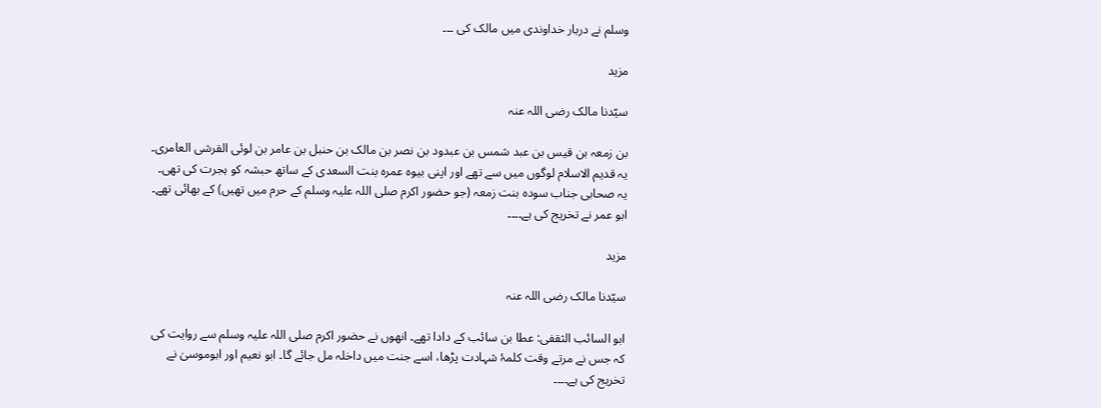وسلم نے دربار خداوندی میں مالک کی ۔۔۔

مزید

سیّدنا مالک رضی اللہ عنہ

بن زمعہ بن قیس بن عبد شمس بن عبدود بن نصر بن مالک بن حنبل بن عامر بن لوئی القرشی العامری۔ یہ قدیم الاسلام لوگوں میں سے تھے اور اپنی بیوہ عمرہ بنت السعدی کے ساتھ حبشہ کو ہجرت کی تھی۔ یہ صحابی جناب سودہ بنت زمعہ (جو حضور اکرم صلی اللہ علیہ وسلم کے حرم میں تھیں) کے بھائی تھے۔ ابو عمر نے تخریج کی ہے۔۔۔۔

مزید

سیّدنا مالک رضی اللہ عنہ

ابو السائب الثقفی: عطا بن سائب کے دادا تھے۔ انھوں نے حضور اکرم صلی اللہ علیہ وسلم سے روایت کی کہ جس نے مرتے وقت کلمۂ شہادت پڑھا، اسے جنت میں داخلہ مل جائے گا۔ ابو نعیم اور ابوموسیٰ نے تخریج کی ہے۔۔۔۔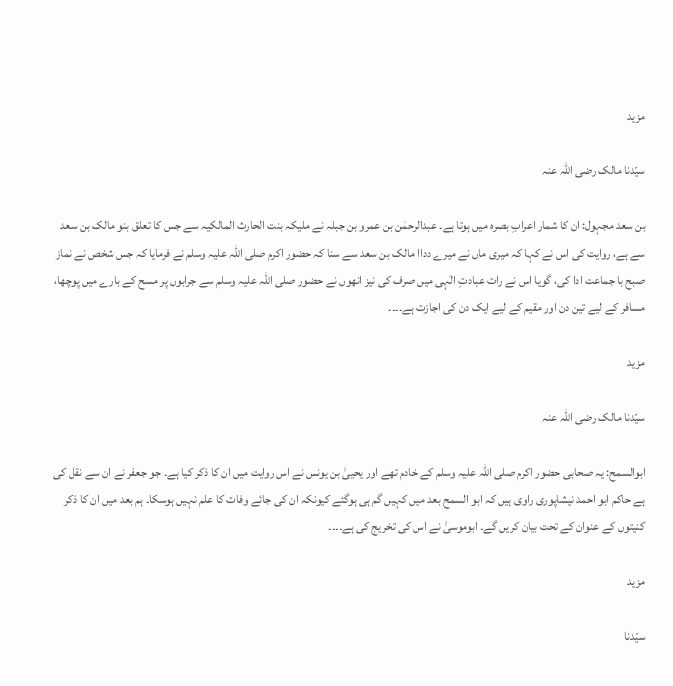مزید

سیّدنا مالک رضی اللہ عنہ

بن سعد مجہول: ان کا شمار اعرابِ بصرہ میں ہوتا ہے۔ عبدالرحمٰن بن عمرو بن جبلہ نے ملیکہ بنت الحارث المالکیہ سے جس کا تعلق بنو مالک بن سعد سے ہے، روایت کی اس نے کہا کہ میری ماں نے میرے دداا مالک بن سعد سے سنا کہ حضور اکرم صلی اللہ علیہ وسلم نے فرمایا کہ جس شخص نے نماز صبح با جماعت ادا کی، گویا اس نے رات عبادتِ الٰہی میں صرف کی نیز انھوں نے حضور صلی اللہ علیہ وسلم سے جرابوں پر مسح کے بارے میں پوچھا، مسافر کے لیے تین دن اور مقیم کے لیے ایک دن کی اجازت ہے۔۔۔۔

مزید

سیّدنا مالک رضی اللہ عنہ

ابوالسمح: یہ صحابی حضور اکرم صلی اللہ علیہ وسلم کے خادم تھے اور یحییٰ بن یونس نے اس روایت میں ان کا ذکر کیا ہے۔ جو جعفر نے ان سے نقل کی ہے حاکم ابو احمد نیشاپوری راوی ہیں کہ ابو السمح بعد میں کہیں گم ہی ہوگئے کیونکہ ان کی جائے وفات کا علم نہیں ہوسکا۔ ہم بعد میں ان کا ذکر کنیتوں کے عنوان کے تحت بیان کریں گے۔ ابوموسیٰ نے اس کی تخریج کی ہے۔۔۔۔

مزید

سیّدنا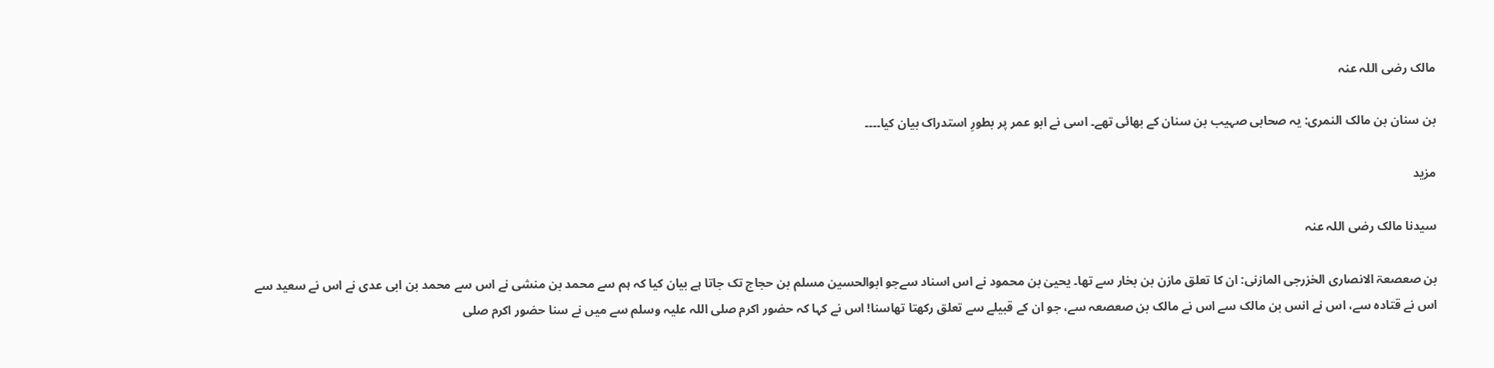مالک رضی اللہ عنہ

بن سنان بن مالک النمری: یہ صحابی صہیب بن سنان کے بھائی تھے۔ اسی نے ابو عمر پر بطورِ استدراک بیان کیا۔۔۔۔

مزید

سیدنا مالک رضی اللہ عنہ

بن صعصعۃ الانصاری الخزرجی المازنی: ان کا تعلق مازن بن بخار سے تھا۔ یحییٰ بن محمود نے اس اسناد سےجو ابوالحسین مسلم بن حجاج تک جاتا ہے بیان کیا کہ ہم سے محمد بن منشی نے اس سے محمد بن ابی عدی نے اس نے سعید سے اس نے قتادہ سے، اس نے انس بن مالک سے اس نے مالک بن صعصعہ سے، جو ان کے قبیلے سے تعلق رکھتا تھاسنا! اس نے کہا کہ حضور اکرم صلی اللہ علیہ وسلم سے میں نے سنا حضور اکرم صلی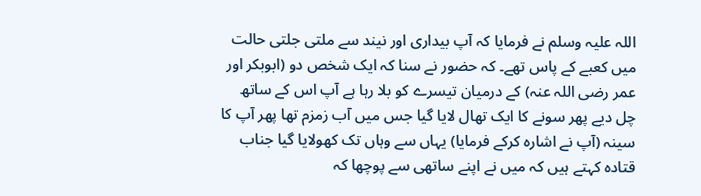اللہ علیہ وسلم نے فرمایا کہ آپ بیداری اور نیند سے ملتی جلتی حالت میں کعبے کے پاس تھے۔ کہ حضور نے سنا کہ ایک شخص دو (ابوبکر اور عمر رضی اللہ عنہ) کے درمیان تیسرے کو بلا رہا ہے آپ اس کے ساتھ چل دیے پھر سونے کا ایک تھال لایا گیا جس میں آب زمزم تھا پھر آپ کا سینہ (آپ نے اشارہ کرکے فرمایا) یہاں سے وہاں تک کھولایا گیا جناب قتادہ کہتے ہیں کہ میں نے اپنے ساتھی سے پوچھا کہ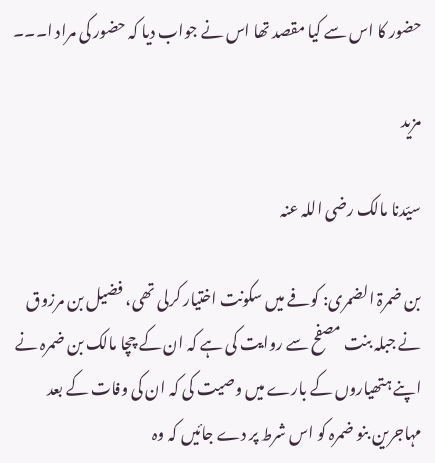حضور کا اس سے کیا مقصد تھا اس نے جواب دیا کہ حضور کی مراد ا۔۔۔

مزید

سیّدنا مالک رضی اللہ عنہ

بن ضمرۃ الضمری: کوفے میں سکونت اختیار کرلی تھی، فضیل بن مرزوق نے جبلہ بنت مصفح سے روایت کی ہے کہ ان کے چچا مالک بن ضمرہ نے اپنے ہتھیاروں کے بارے میں وصیت کی کہ ان کی وفات کے بعد مہاجرین بنو ضمرہ کو اس شرط پر دے جائیں کہ وہ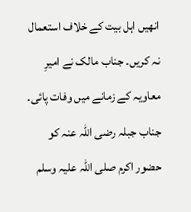انھیں اہل بیت کے خلاف استعمال نہ کریں۔ جناب مالک نے امیرِ معاویہ کے زمانے میں وفات پائی۔ جناب جبلہ رضی اللہ عنہ کو حضور اکرم صلی اللہ علیہ وسلم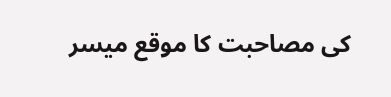کی مصاحبت کا موقع میسر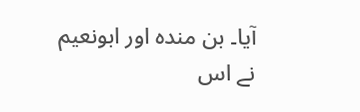آیا۔ بن مندہ اور ابونعیم نے اس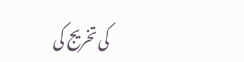کی تخریج کی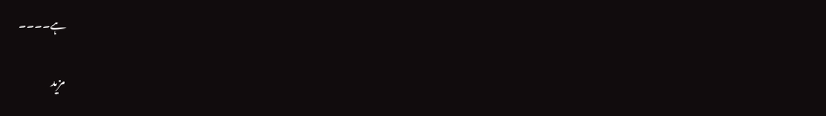ہے۔۔۔۔

مزید